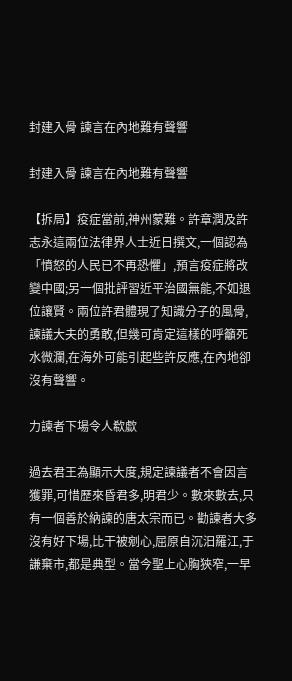封建入骨 諫言在內地難有聲響

封建入骨 諫言在內地難有聲響

【拆局】疫症當前,神州蒙難。許章潤及許志永這兩位法律界人士近日撰文,一個認為「憤怒的人民已不再恐懼」,預言疫症將改變中國;另一個批評習近平治國無能,不如退位讓賢。兩位許君體現了知識分子的風骨,諫議大夫的勇敢,但幾可肯定這樣的呼籲死水微瀾,在海外可能引起些許反應,在內地卻沒有聲響。

力諫者下場令人欷歔

過去君王為顯示大度,規定諫議者不會因言獲罪,可惜歷來昏君多,明君少。數來數去,只有一個善於納諫的唐太宗而已。勸諫者大多沒有好下場,比干被剜心,屈原自沉汨羅江,于謙棄市,都是典型。當今聖上心胸狹窄,一早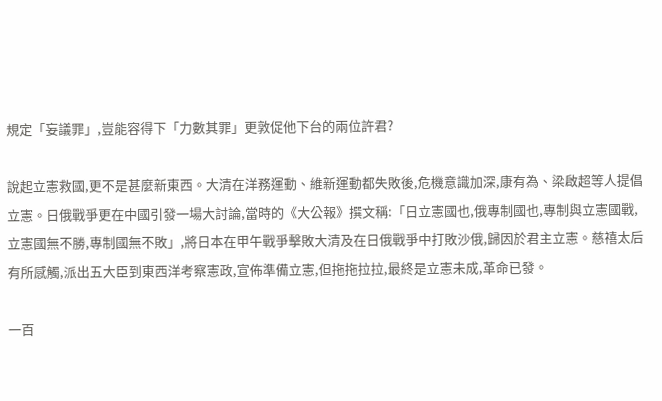規定「妄議罪」,豈能容得下「力數其罪」更敦促他下台的兩位許君?

說起立憲救國,更不是甚麼新東西。大清在洋務運動、維新運動都失敗後,危機意識加深,康有為、梁啟超等人提倡立憲。日俄戰爭更在中國引發一場大討論,當時的《大公報》撰文稱:「日立憲國也,俄專制國也,專制與立憲國戰,立憲國無不勝,專制國無不敗」,將日本在甲午戰爭擊敗大清及在日俄戰爭中打敗沙俄,歸因於君主立憲。慈禧太后有所感觸,派出五大臣到東西洋考察憲政,宣佈準備立憲,但拖拖拉拉,最終是立憲未成,革命已發。

一百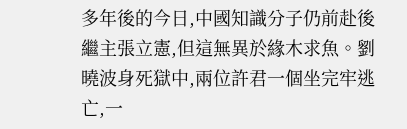多年後的今日,中國知識分子仍前赴後繼主張立憲,但這無異於緣木求魚。劉曉波身死獄中,兩位許君一個坐完牢逃亡,一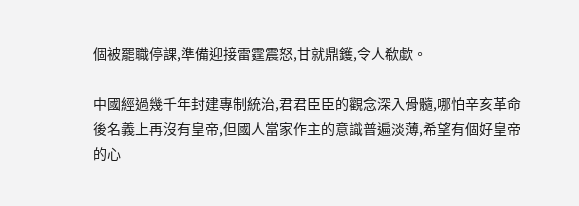個被罷職停課,準備迎接雷霆震怒,甘就鼎鑊,令人欷歔。

中國經過幾千年封建專制統治,君君臣臣的觀念深入骨髓,哪怕辛亥革命後名義上再沒有皇帝,但國人當家作主的意識普遍淡薄,希望有個好皇帝的心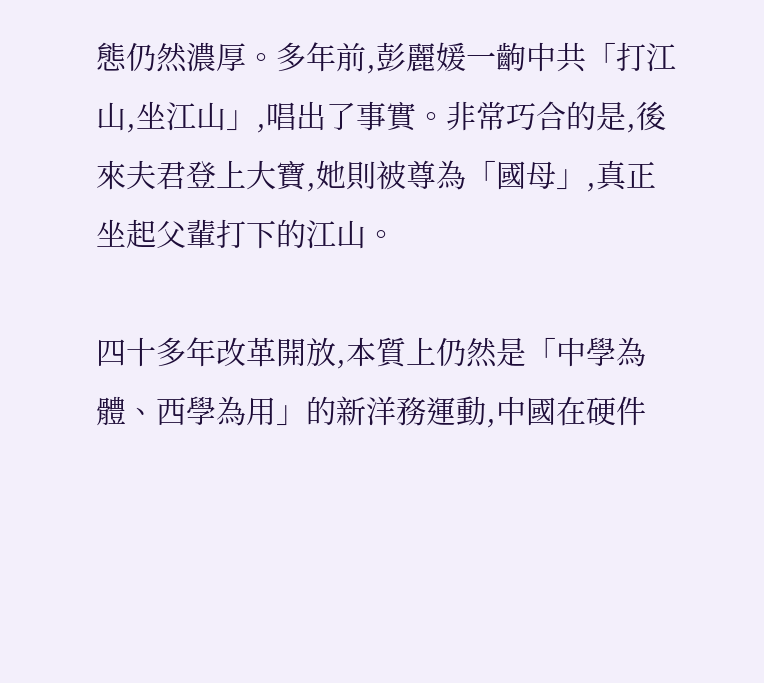態仍然濃厚。多年前,彭麗媛一齣中共「打江山,坐江山」,唱出了事實。非常巧合的是,後來夫君登上大寶,她則被尊為「國母」,真正坐起父輩打下的江山。

四十多年改革開放,本質上仍然是「中學為體、西學為用」的新洋務運動,中國在硬件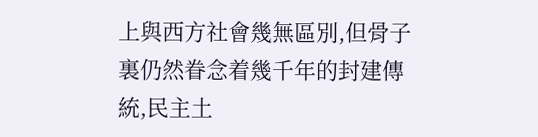上與西方社會幾無區別,但骨子裏仍然眷念着幾千年的封建傳統,民主土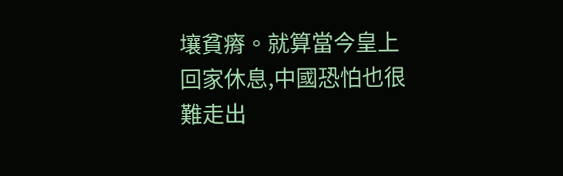壤貧瘠。就算當今皇上回家休息,中國恐怕也很難走出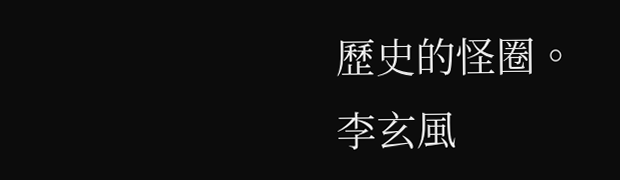歷史的怪圈。
李玄風